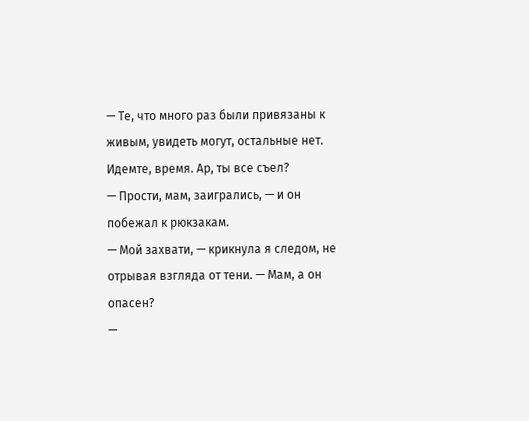— Те, что много раз были привязаны к живым, увидеть могут, остальные нет. Идемте, время. Ар, ты все съел?
— Прости, мам, заигрались, — и он побежал к рюкзакам.
— Мой захвати, — крикнула я следом, не отрывая взгляда от тени. — Мам, а он опасен?
—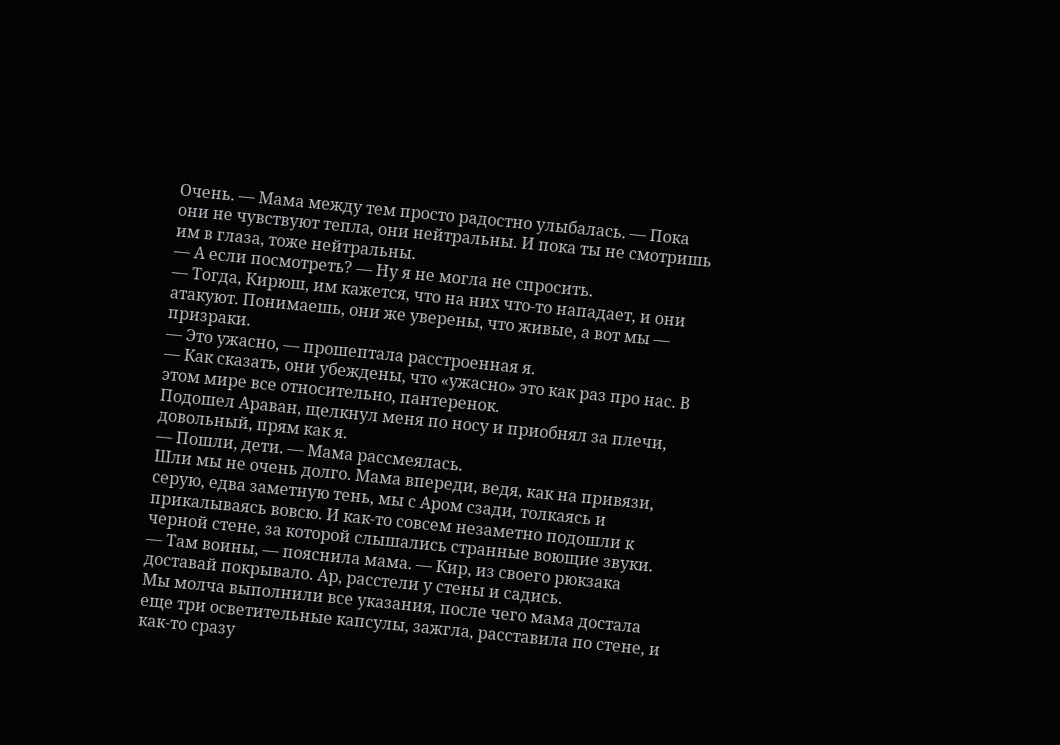Очень. — Мама между тем просто радостно улыбалась. — Пока они не чувствуют тепла, они нейтральны. И пока ты не смотришь им в глаза, тоже нейтральны.
— А если посмотреть? — Ну я не могла не спросить.
— Тогда, Кирюш, им кажется, что на них что-то нападает, и они атакуют. Понимаешь, они же уверены, что живые, а вот мы — призраки.
— Это ужасно, — прошептала расстроенная я.
— Как сказать, они убеждены, что «ужасно» это как раз про нас. В этом мире все относительно, пантеренок.
Подошел Араван, щелкнул меня по носу и приобнял за плечи, довольный, прям как я.
— Пошли, дети. — Мама рассмеялась.
Шли мы не очень долго. Мама впереди, ведя, как на привязи, серую, едва заметную тень, мы с Аром сзади, толкаясь и прикалываясь вовсю. И как-то совсем незаметно подошли к черной стене, за которой слышались странные воющие звуки.
— Там воины, — пояснила мама. — Кир, из своего рюкзака доставай покрывало. Ар, расстели у стены и садись.
Мы молча выполнили все указания, после чего мама достала еще три осветительные капсулы, зажгла, расставила по стене, и как-то сразу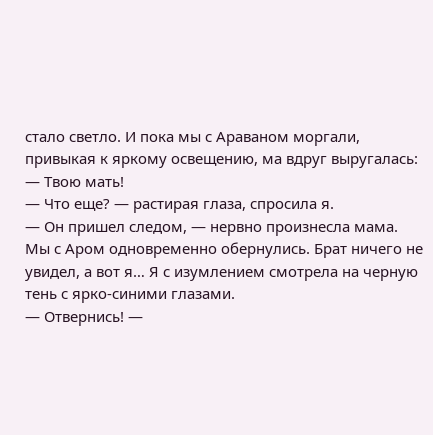стало светло. И пока мы с Араваном моргали, привыкая к яркому освещению, ма вдруг выругалась:
— Твою мать!
— Что еще? — растирая глаза, спросила я.
— Он пришел следом, — нервно произнесла мама.
Мы с Аром одновременно обернулись. Брат ничего не увидел, а вот я… Я с изумлением смотрела на черную тень с ярко-синими глазами.
— Отвернись! —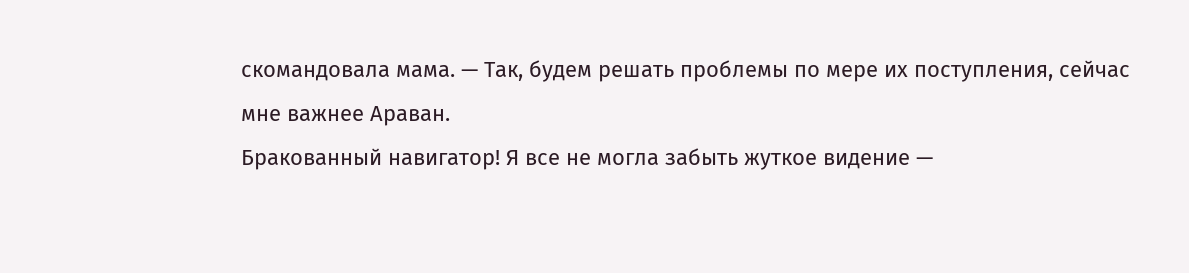скомандовала мама. — Так, будем решать проблемы по мере их поступления, сейчас мне важнее Араван.
Бракованный навигатор! Я все не могла забыть жуткое видение —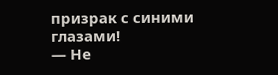призрак с синими глазами!
— Не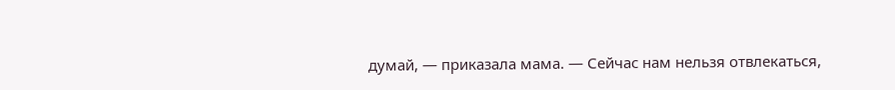думай, — приказала мама. — Сейчас нам нельзя отвлекаться,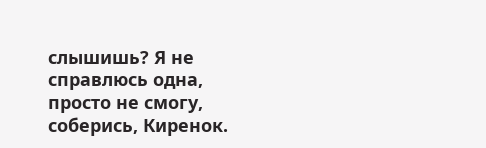слышишь? Я не справлюсь одна, просто не смогу, соберись, Киренок.